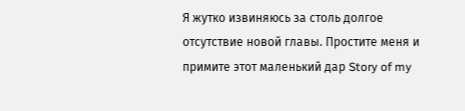Я жутко извиняюсь за столь долгое отсутствие новой главы. Простите меня и примите этот маленький дар Story of my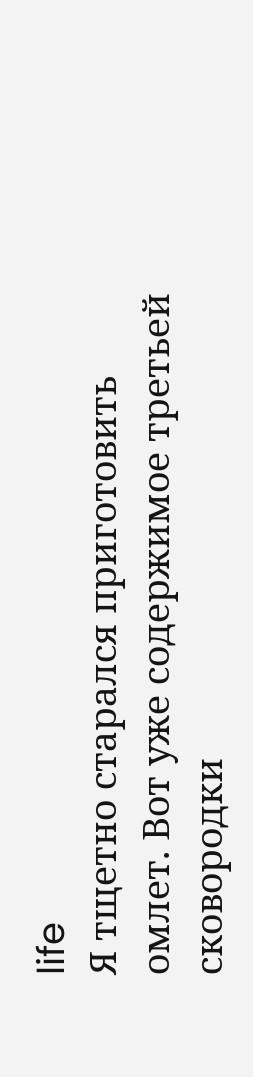life
Я тщетно старался приготовить омлет. Вот уже содержимое третьей сковородки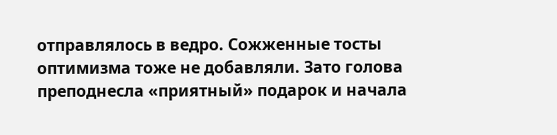отправлялось в ведро. Сожженные тосты оптимизма тоже не добавляли. Зато голова преподнесла «приятный» подарок и начала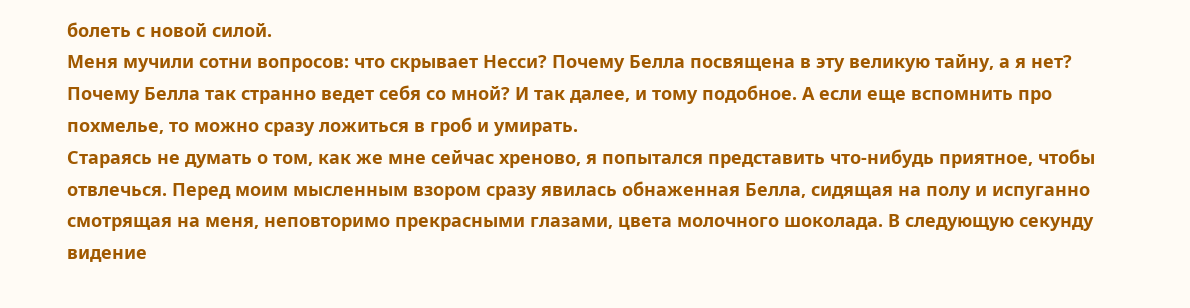болеть с новой силой.
Меня мучили сотни вопросов: что скрывает Несси? Почему Белла посвящена в эту великую тайну, а я нет? Почему Белла так странно ведет себя со мной? И так далее, и тому подобное. А если еще вспомнить про похмелье, то можно сразу ложиться в гроб и умирать.
Стараясь не думать о том, как же мне сейчас хреново, я попытался представить что-нибудь приятное, чтобы отвлечься. Перед моим мысленным взором сразу явилась обнаженная Белла, сидящая на полу и испуганно смотрящая на меня, неповторимо прекрасными глазами, цвета молочного шоколада. В следующую секунду видение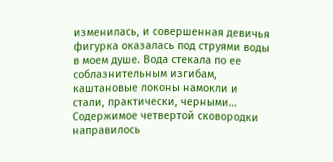изменилась, и совершенная девичья фигурка оказалась под струями воды в моем душе. Вода стекала по ее соблазнительным изгибам, каштановые локоны намокли и стали, практически, черными…
Содержимое четвертой сковородки направилось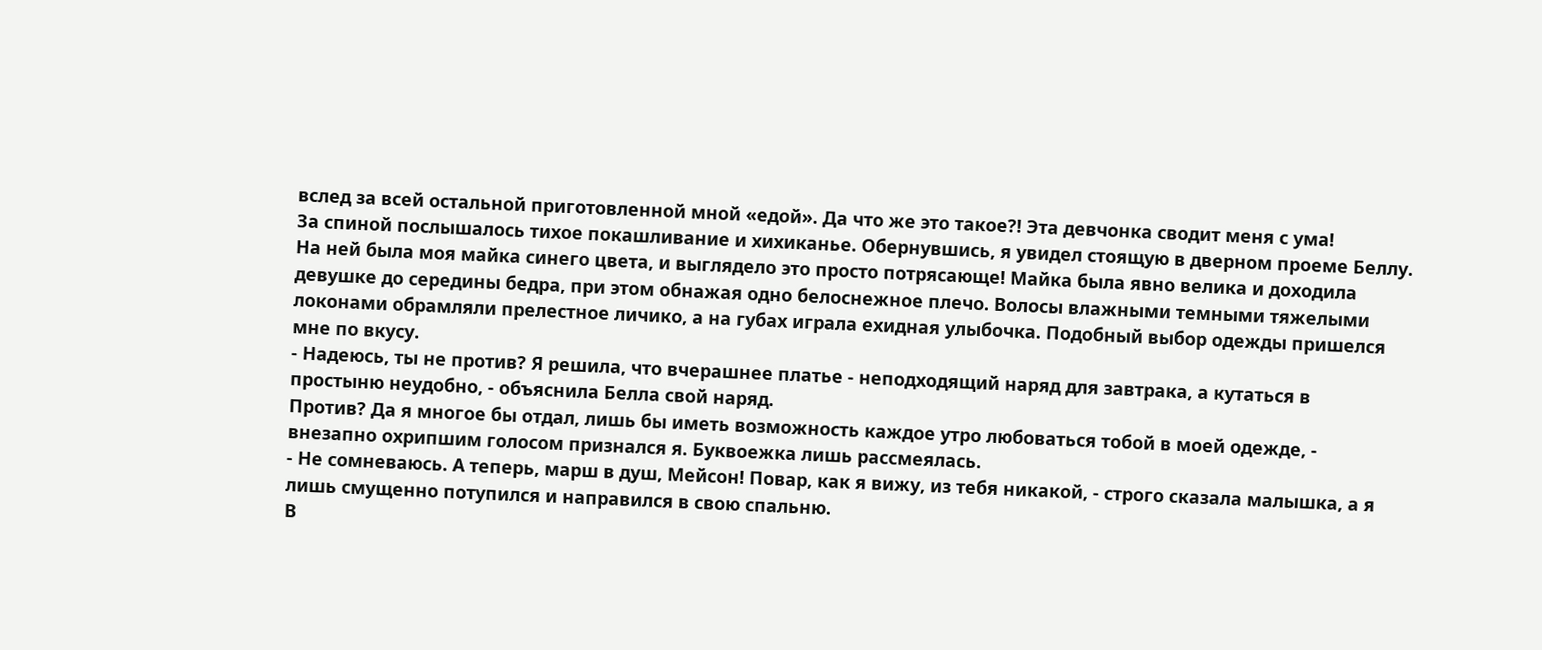вслед за всей остальной приготовленной мной «едой». Да что же это такое?! Эта девчонка сводит меня с ума!
За спиной послышалось тихое покашливание и хихиканье. Обернувшись, я увидел стоящую в дверном проеме Беллу. На ней была моя майка синего цвета, и выглядело это просто потрясающе! Майка была явно велика и доходила девушке до середины бедра, при этом обнажая одно белоснежное плечо. Волосы влажными темными тяжелыми локонами обрамляли прелестное личико, а на губах играла ехидная улыбочка. Подобный выбор одежды пришелся мне по вкусу.
- Надеюсь, ты не против? Я решила, что вчерашнее платье - неподходящий наряд для завтрака, а кутаться в простыню неудобно, - объяснила Белла свой наряд.
Против? Да я многое бы отдал, лишь бы иметь возможность каждое утро любоваться тобой в моей одежде, - внезапно охрипшим голосом признался я. Буквоежка лишь рассмеялась.
- Не сомневаюсь. А теперь, марш в душ, Мейсон! Повар, как я вижу, из тебя никакой, - строго сказала малышка, а я лишь смущенно потупился и направился в свою спальню.
В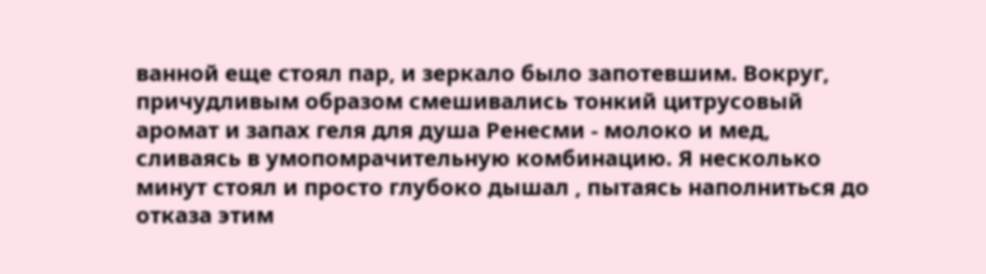ванной еще стоял пар, и зеркало было запотевшим. Вокруг, причудливым образом смешивались тонкий цитрусовый аромат и запах геля для душа Ренесми - молоко и мед, сливаясь в умопомрачительную комбинацию. Я несколько минут стоял и просто глубоко дышал , пытаясь наполниться до отказа этим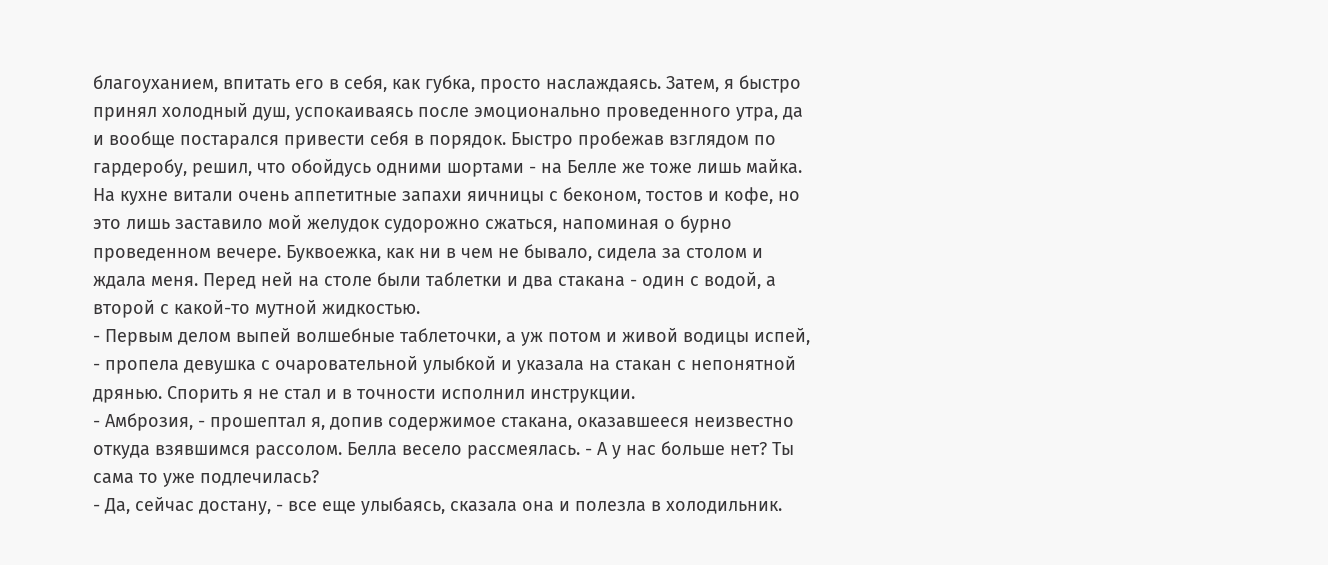благоуханием, впитать его в себя, как губка, просто наслаждаясь. Затем, я быстро принял холодный душ, успокаиваясь после эмоционально проведенного утра, да и вообще постарался привести себя в порядок. Быстро пробежав взглядом по гардеробу, решил, что обойдусь одними шортами - на Белле же тоже лишь майка.
На кухне витали очень аппетитные запахи яичницы с беконом, тостов и кофе, но это лишь заставило мой желудок судорожно сжаться, напоминая о бурно проведенном вечере. Буквоежка, как ни в чем не бывало, сидела за столом и ждала меня. Перед ней на столе были таблетки и два стакана - один с водой, а второй с какой-то мутной жидкостью.
- Первым делом выпей волшебные таблеточки, а уж потом и живой водицы испей, - пропела девушка с очаровательной улыбкой и указала на стакан с непонятной дрянью. Спорить я не стал и в точности исполнил инструкции.
- Амброзия, - прошептал я, допив содержимое стакана, оказавшееся неизвестно откуда взявшимся рассолом. Белла весело рассмеялась. - А у нас больше нет? Ты сама то уже подлечилась?
- Да, сейчас достану, - все еще улыбаясь, сказала она и полезла в холодильник.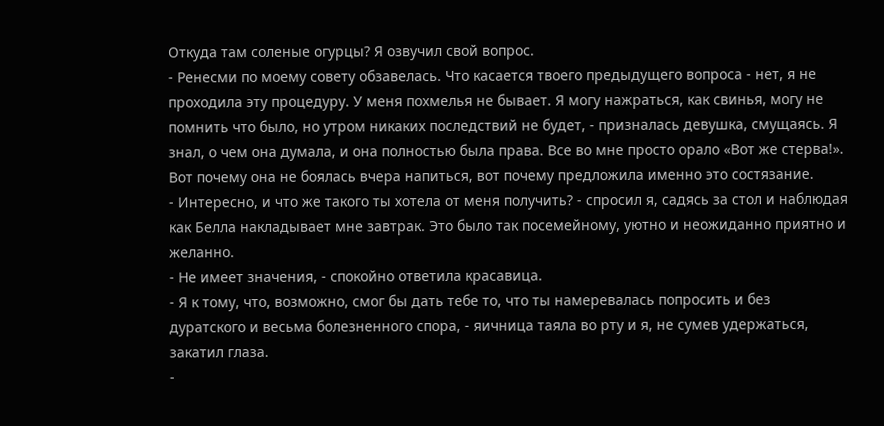Откуда там соленые огурцы? Я озвучил свой вопрос.
- Ренесми по моему совету обзавелась. Что касается твоего предыдущего вопроса - нет, я не проходила эту процедуру. У меня похмелья не бывает. Я могу нажраться, как свинья, могу не помнить что было, но утром никаких последствий не будет, - призналась девушка, смущаясь. Я знал, о чем она думала, и она полностью была права. Все во мне просто орало «Вот же стерва!». Вот почему она не боялась вчера напиться, вот почему предложила именно это состязание.
- Интересно, и что же такого ты хотела от меня получить? - спросил я, садясь за стол и наблюдая как Белла накладывает мне завтрак. Это было так посемейному, уютно и неожиданно приятно и желанно.
- Не имеет значения, - спокойно ответила красавица.
- Я к тому, что, возможно, смог бы дать тебе то, что ты намеревалась попросить и без дуратского и весьма болезненного спора, - яичница таяла во рту и я, не сумев удержаться, закатил глаза.
-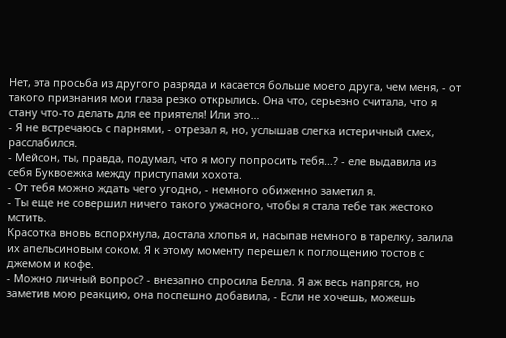Нет, эта просьба из другого разряда и касается больше моего друга, чем меня, - от такого признания мои глаза резко открылись. Она что, серьезно считала, что я стану что-то делать для ее приятеля! Или это…
- Я не встречаюсь с парнями, - отрезал я, но, услышав слегка истеричный смех, расслабился.
- Мейсон, ты, правда, подумал, что я могу попросить тебя…? - еле выдавила из себя Буквоежка между приступами хохота.
- От тебя можно ждать чего угодно, - немного обиженно заметил я.
- Ты еще не совершил ничего такого ужасного, чтобы я стала тебе так жестоко мстить.
Красотка вновь вспорхнула, достала хлопья и, насыпав немного в тарелку, залила их апельсиновым соком. Я к этому моменту перешел к поглощению тостов с джемом и кофе.
- Можно личный вопрос? - внезапно спросила Белла. Я аж весь напрягся, но заметив мою реакцию, она поспешно добавила, - Если не хочешь, можешь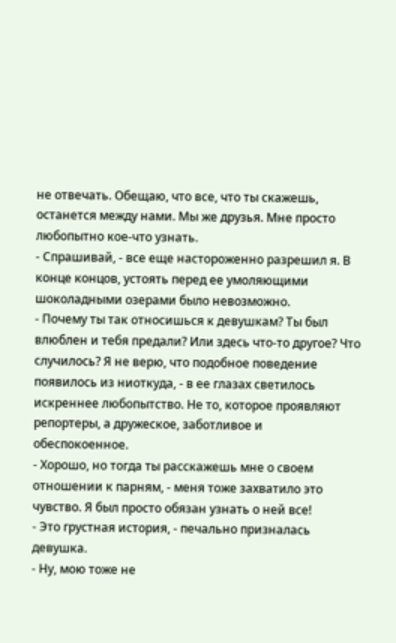не отвечать. Обещаю, что все, что ты скажешь, останется между нами. Мы же друзья. Мне просто любопытно кое-что узнать.
- Спрашивай, - все еще настороженно разрешил я. В конце концов, устоять перед ее умоляющими шоколадными озерами было невозможно.
- Почему ты так относишься к девушкам? Ты был влюблен и тебя предали? Или здесь что-то другое? Что случилось? Я не верю, что подобное поведение появилось из ниоткуда, - в ее глазах светилось искреннее любопытство. Не то, которое проявляют репортеры, а дружеское, заботливое и обеспокоенное.
- Хорошо, но тогда ты расскажешь мне о своем отношении к парням, - меня тоже захватило это чувство. Я был просто обязан узнать о ней все!
- Это грустная история, - печально призналась девушка.
- Ну, мою тоже не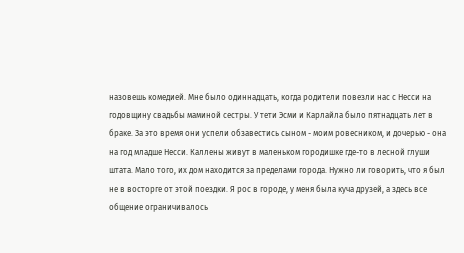назовешь комедией. Мне было одиннадцать, когда родители повезли нас с Несси на годовщину свадьбы маминой сестры. У тети Эсми и Карлайла было пятнадцать лет в браке. За это время они успели обзавестись сыном - моим ровесником, и дочерью - она на год младше Несси. Каллены живут в маленьком городишке где-то в лесной глуши штата. Мало того, их дом находится за пределами города. Нужно ли говорить, что я был не в восторге от этой поездки. Я рос в городе, у меня была куча друзей, а здесь все общение ограничивалось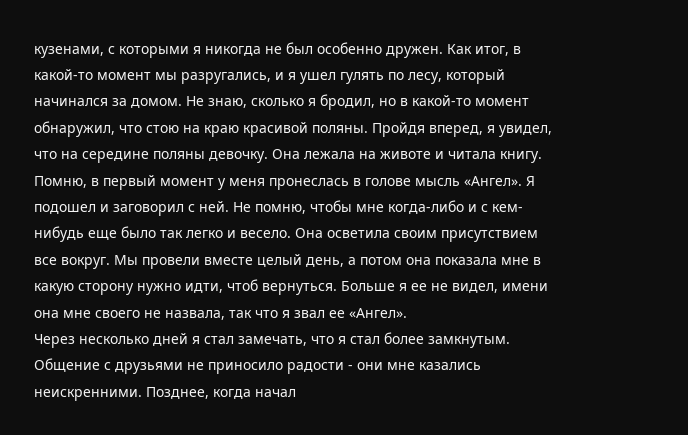кузенами, с которыми я никогда не был особенно дружен. Как итог, в какой-то момент мы разругались, и я ушел гулять по лесу, который начинался за домом. Не знаю, сколько я бродил, но в какой-то момент обнаружил, что стою на краю красивой поляны. Пройдя вперед, я увидел, что на середине поляны девочку. Она лежала на животе и читала книгу. Помню, в первый момент у меня пронеслась в голове мысль «Ангел». Я подошел и заговорил с ней. Не помню, чтобы мне когда-либо и с кем-нибудь еще было так легко и весело. Она осветила своим присутствием все вокруг. Мы провели вместе целый день, а потом она показала мне в какую сторону нужно идти, чтоб вернуться. Больше я ее не видел, имени она мне своего не назвала, так что я звал ее «Ангел».
Через несколько дней я стал замечать, что я стал более замкнутым. Общение с друзьями не приносило радости - они мне казались неискренними. Позднее, когда начал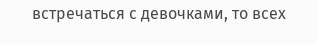встречаться с девочками, то всех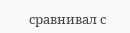сравнивал с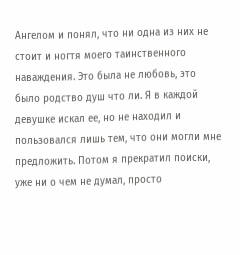Ангелом и понял, что ни одна из них не стоит и ногтя моего таинственного наваждения. Это была не любовь, это было родство душ что ли. Я в каждой девушке искал ее, но не находил и пользовался лишь тем, что они могли мне предложить. Потом я прекратил поиски, уже ни о чем не думал, просто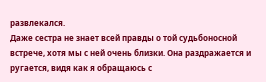развлекался.
Даже сестра не знает всей правды о той судьбоносной встрече, хотя мы с ней очень близки. Она раздражается и ругается, видя как я обращаюсь с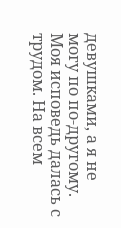девушками, а я не могу по по-другому.
Моя исповедь далась с трудом. На всем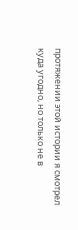протяжении этой истории я смотрел куда угодно, но только не в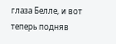глаза Белле, и вот теперь подняв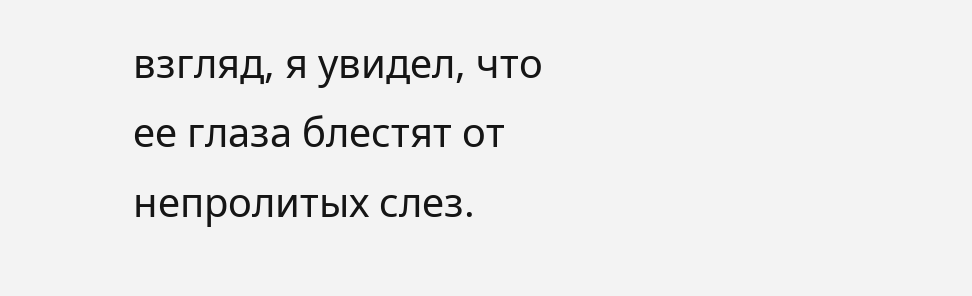взгляд, я увидел, что ее глаза блестят от непролитых слез.